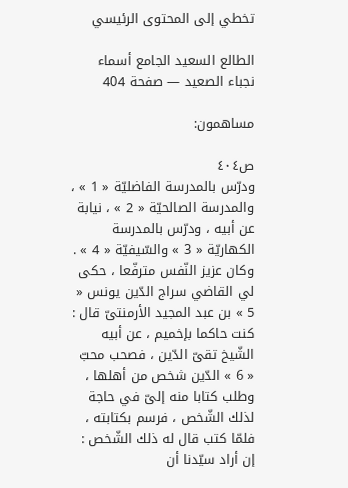تخطي إلى المحتوى الرئيسي

الطالع السعيد الجامع أسماء نجباء الصعيد — صفحة 404

مساهمون:

ص٤٠٤
ودرّس بالمدرسة الفاضليّة « 1 » ، والمدرسة الصالحيّة « 2 » ، نيابة عن أبيه ، ودرّس بالمدرسة الكهاريّة « 3 » والسّيفيّة « 4 » . وكان عزيز النّفس مترفّعا ، حكى لي القاضي سراج الدّين يونس « 5 » بن عبد المجيد الأرمنتىّ قال : كنت حاكما بإخميم ، عن أبيه الشّيخ تقىّ الدّين ، فصحب محبّ « 6 » الدّين شخص من أهلها ، وطلب كتابا منه إلىّ في حاجة لذلك الشّخص ، فرسم بكتابته ، فلمّا كتب قال له ذلك الشّخص : إن أراد سيّدنا أن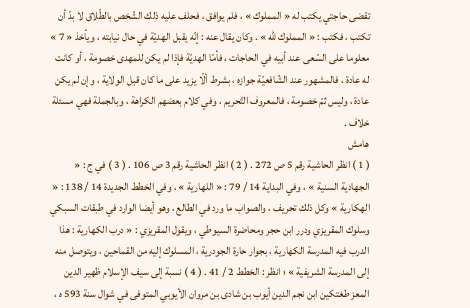تقضى حاجتي يكتب له « المملوك » ، فلم يوافق ، فحلف عليه ذلك الشّخص بالطّلاق لا بدّ أن تكتب ، فكتب : « المملوك للّه » . وكان يقال عنه : إنّه يقبل الهديّة في حال نيابته ، ويأخذ « 7 » معلوما على السّعى عند أبيه في الحاجات ، فأمّا الهديّة فإذا لم يكن للمهدى خصومة ، أو كانت له عادة ، فالمشهور عند الشّافعيّة جوازه ، بشرط ألّا يزيد على ما كان قبل الولاية ، وإن لم يكن عادة ، وليس ثمّ خصومة ، فالمعروف التّحريم ، وفي كلام بعضهم الكراهة ، وبالجملة فهي مسئلة خلاف .
هامش
( 1 ) انظر الحاشية رقم 5 ص 272 . ( 2 ) انظر الحاشية رقم 3 ص 106 . ( 3 ) في ج : « الجهادية السنية » ، وفي البداية 14 / 79 : « اللهارية » ، وفي الخطط الجديدة 14 / 138 : « الهكارية » وكل ذلك تحريف ، والصواب ما ورد في الطالع ، وهو أيضا الوارد في طبقات السبكي وسلوك المقريزي ودرر ابن حجر ومحاضرة السيوطي ، ويقول المقريزي : « درب الكهارية : هذا الدرب فيه المدرسة الكهارية ، بجوار حارة الجودرية ، المسلوك إليه من القماحين ، ويتوصل منه إلى المدرسة الشريفية » ؛ انظر : الخطط 2 / 41 . ( 4 ) نسبة إلى سيف الإسلام ظهير الدين المعز طغتكين ابن نجم الدين أيوب بن شادى بن مروان الأيوبي المتوفى في شوال سنة 593 ه ،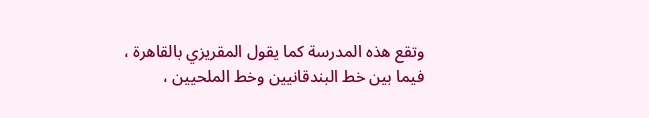وتقع هذه المدرسة كما يقول المقريزي بالقاهرة ، فيما بين خط البندقانيين وخط الملحيين ،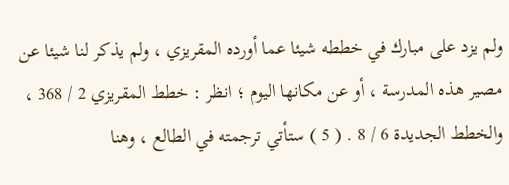ولم يزد على مبارك في خططه شيئا عما أورده المقريزي ، ولم يذكر لنا شيئا عن مصير هذه المدرسة ، أو عن مكانها اليوم ؛ انظر : خطط المقريزي 2 / 368 ، والخطط الجديدة 6 / 8 . ( 5 ) ستأتي ترجمته في الطالع ، وهنا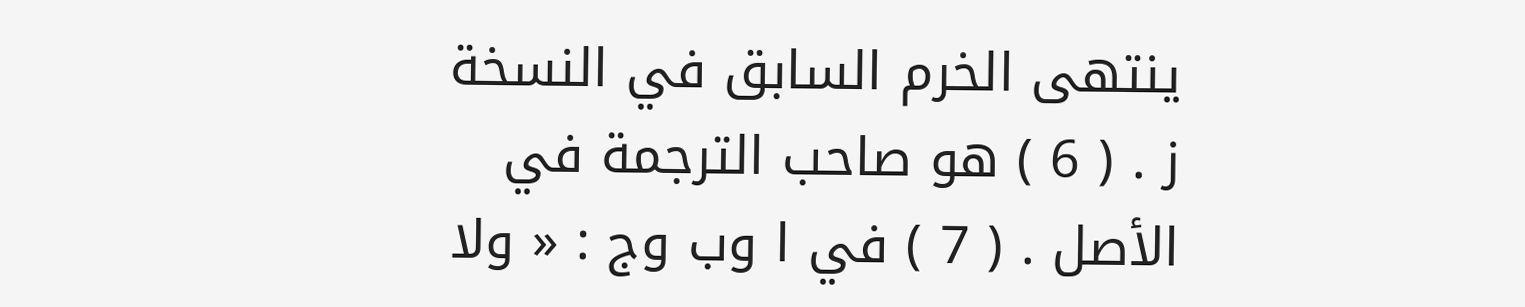ينتهى الخرم السابق في النسخة ز . ( 6 ) هو صاحب الترجمة في الأصل . ( 7 ) في ا وب وج : « ولا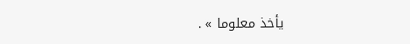يأخذ معلوما » .